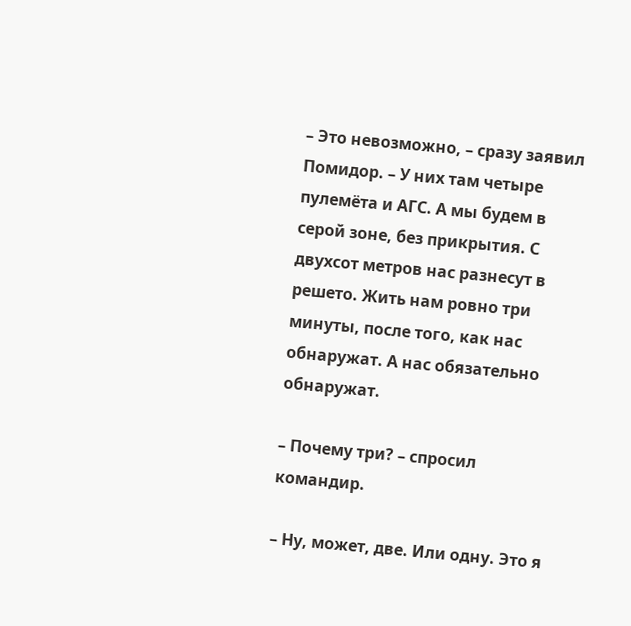– Это невозможно, – сразу заявил Помидор. – У них там четыре пулемёта и АГС. А мы будем в серой зоне, без прикрытия. С двухсот метров нас разнесут в решето. Жить нам ровно три минуты, после того, как нас обнаружат. А нас обязательно обнаружат.

– Почему три? – спросил командир.

– Ну, может, две. Или одну. Это я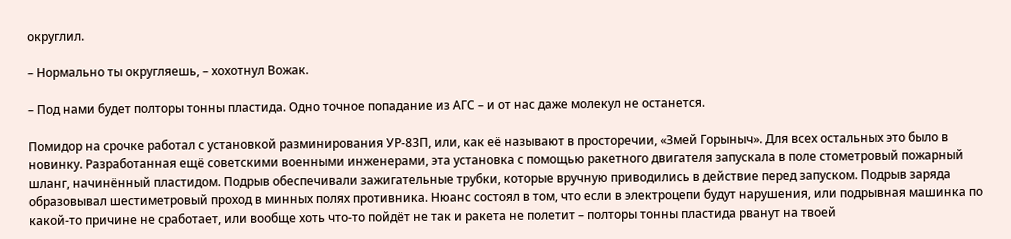округлил.

– Нормально ты округляешь, – хохотнул Вожак.

– Под нами будет полторы тонны пластида. Одно точное попадание из АГС – и от нас даже молекул не останется.

Помидор на срочке работал с установкой разминирования УР-83П, или, как её называют в просторечии, «Змей Горыныч». Для всех остальных это было в новинку. Разработанная ещё советскими военными инженерами, эта установка с помощью ракетного двигателя запускала в поле стометровый пожарный шланг, начинённый пластидом. Подрыв обеспечивали зажигательные трубки, которые вручную приводились в действие перед запуском. Подрыв заряда образовывал шестиметровый проход в минных полях противника. Нюанс состоял в том, что если в электроцепи будут нарушения, или подрывная машинка по какой-то причине не сработает, или вообще хоть что-то пойдёт не так и ракета не полетит – полторы тонны пластида рванут на твоей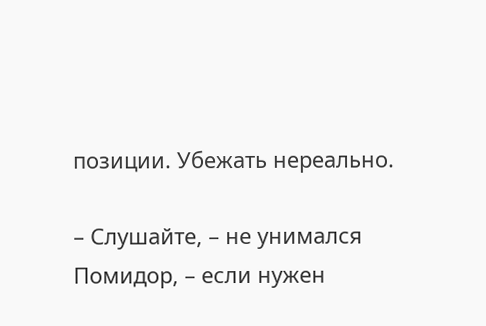позиции. Убежать нереально.

– Слушайте, – не унимался Помидор, – если нужен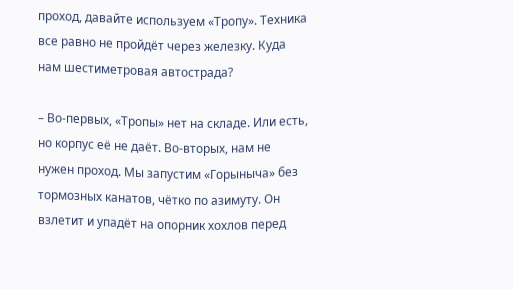проход, давайте используем «Тропу». Техника все равно не пройдёт через железку. Куда нам шестиметровая автострада?

– Во-первых, «Тропы» нет на складе. Или есть, но корпус её не даёт. Во-вторых, нам не нужен проход. Мы запустим «Горыныча» без тормозных канатов, чётко по азимуту. Он взлетит и упадёт на опорник хохлов перед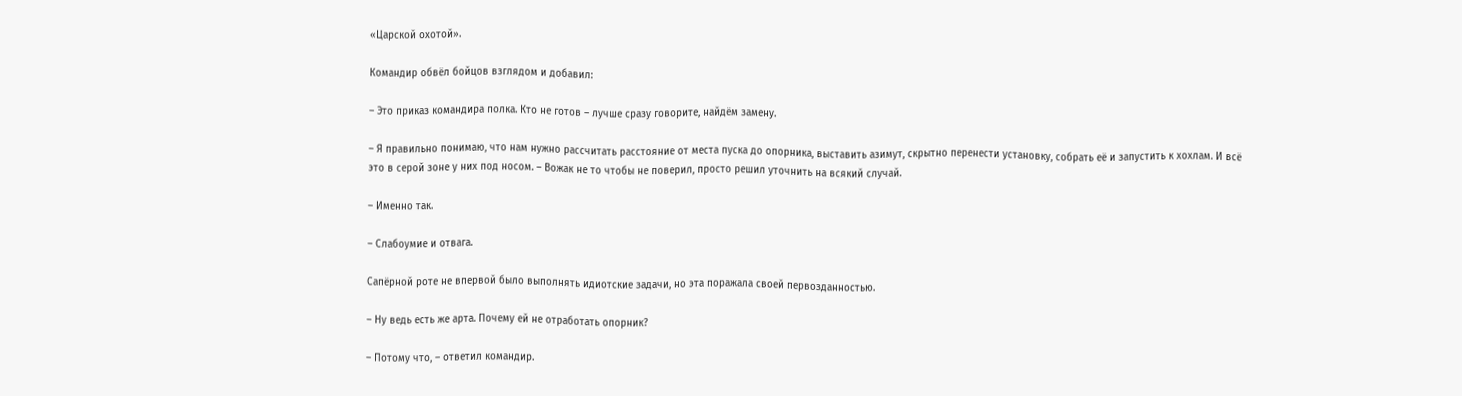«Царской охотой».

Командир обвёл бойцов взглядом и добавил:

– Это приказ командира полка. Кто не готов – лучше сразу говорите, найдём замену.

– Я правильно понимаю, что нам нужно рассчитать расстояние от места пуска до опорника, выставить азимут, скрытно перенести установку, собрать её и запустить к хохлам. И всё это в серой зоне у них под носом. – Вожак не то чтобы не поверил, просто решил уточнить на всякий случай.

– Именно так.

– Слабоумие и отвага.

Сапёрной роте не впервой было выполнять идиотские задачи, но эта поражала своей первозданностью.

– Ну ведь есть же арта. Почему ей не отработать опорник?

– Потому что, – ответил командир.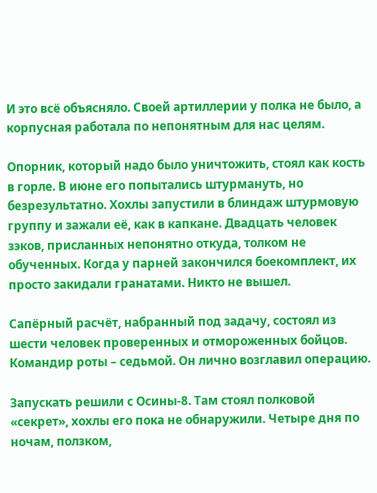И это всё объясняло. Своей артиллерии у полка не было, а корпусная работала по непонятным для нас целям.

Опорник, который надо было уничтожить, стоял как кость в горле. В июне его попытались штурмануть, но безрезультатно. Хохлы запустили в блиндаж штурмовую группу и зажали её, как в капкане. Двадцать человек зэков, присланных непонятно откуда, толком не обученных. Когда у парней закончился боекомплект, их просто закидали гранатами. Никто не вышел.

Сапёрный расчёт, набранный под задачу, состоял из шести человек проверенных и отмороженных бойцов. Командир роты – седьмой. Он лично возглавил операцию.

Запускать решили с Осины-8. Там стоял полковой «секрет», хохлы его пока не обнаружили. Четыре дня по ночам, ползком,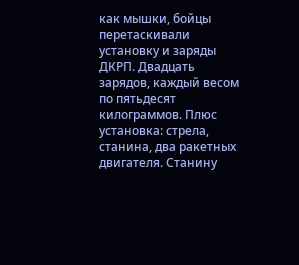как мышки, бойцы перетаскивали установку и заряды ДКРП. Двадцать зарядов, каждый весом по пятьдесят килограммов. Плюс установка: стрела, станина, два ракетных двигателя. Станину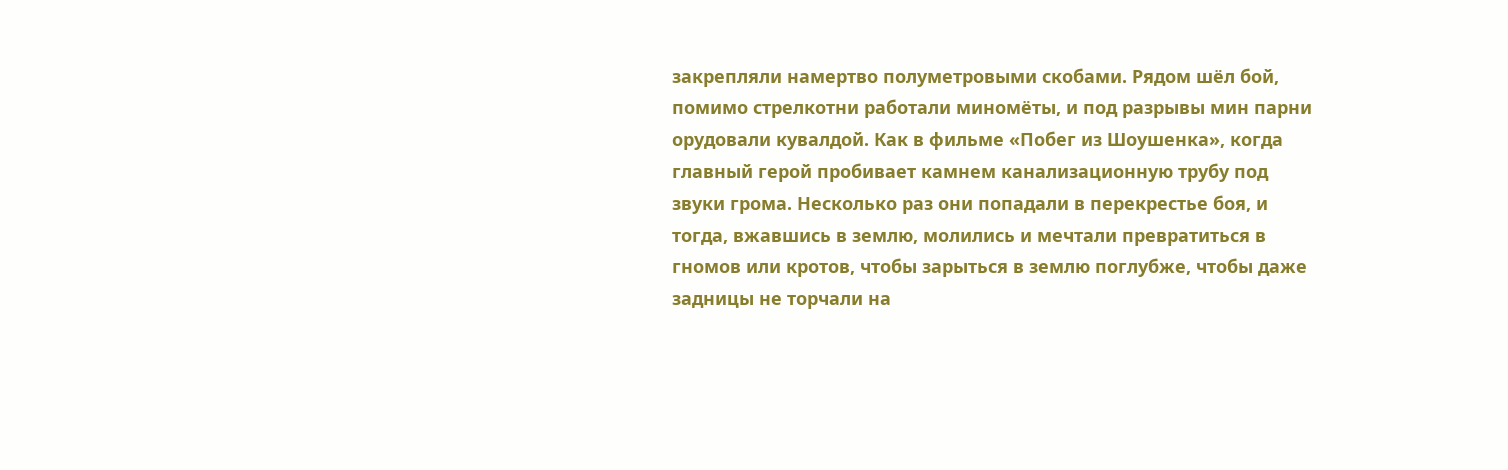закрепляли намертво полуметровыми скобами. Рядом шёл бой, помимо стрелкотни работали миномёты, и под разрывы мин парни орудовали кувалдой. Как в фильме «Побег из Шоушенка», когда главный герой пробивает камнем канализационную трубу под звуки грома. Несколько раз они попадали в перекрестье боя, и тогда, вжавшись в землю, молились и мечтали превратиться в гномов или кротов, чтобы зарыться в землю поглубже, чтобы даже задницы не торчали на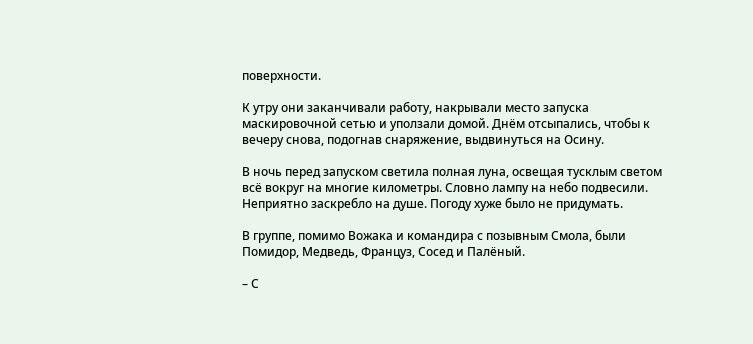поверхности.

К утру они заканчивали работу, накрывали место запуска маскировочной сетью и уползали домой. Днём отсыпались, чтобы к вечеру снова, подогнав снаряжение, выдвинуться на Осину.

В ночь перед запуском светила полная луна, освещая тусклым светом всё вокруг на многие километры. Словно лампу на небо подвесили. Неприятно заскребло на душе. Погоду хуже было не придумать.

В группе, помимо Вожака и командира с позывным Смола, были Помидор, Медведь, Француз, Сосед и Палёный.

– С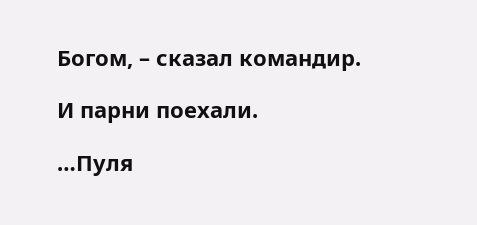Богом, – сказал командир.

И парни поехали.

…Пуля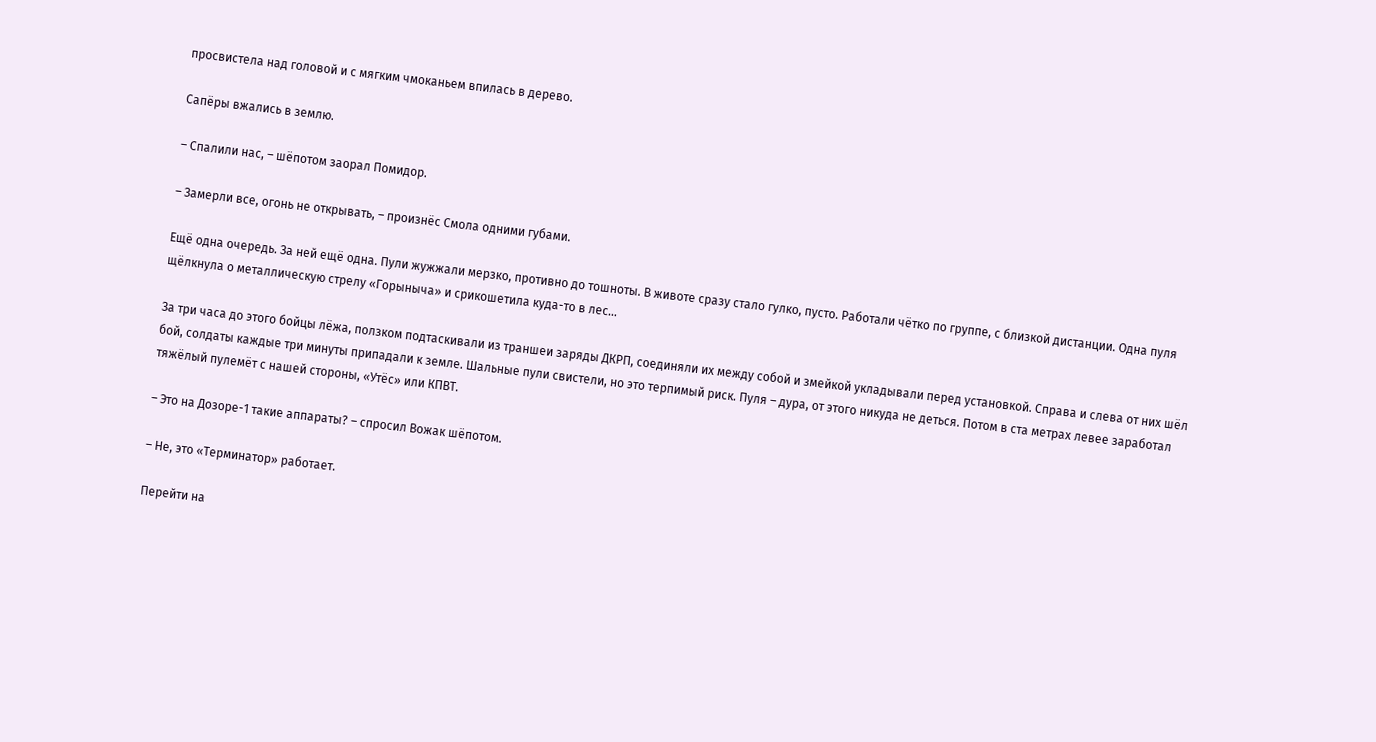просвистела над головой и с мягким чмоканьем впилась в дерево.

Сапёры вжались в землю.

– Спалили нас, – шёпотом заорал Помидор.

– Замерли все, огонь не открывать, – произнёс Смола одними губами.

Ещё одна очередь. За ней ещё одна. Пули жужжали мерзко, противно до тошноты. В животе сразу стало гулко, пусто. Работали чётко по группе, с близкой дистанции. Одна пуля щёлкнула о металлическую стрелу «Горыныча» и срикошетила куда-то в лес…

За три часа до этого бойцы лёжа, ползком подтаскивали из траншеи заряды ДКРП, соединяли их между собой и змейкой укладывали перед установкой. Справа и слева от них шёл бой, солдаты каждые три минуты припадали к земле. Шальные пули свистели, но это терпимый риск. Пуля – дура, от этого никуда не деться. Потом в ста метрах левее заработал тяжёлый пулемёт с нашей стороны, «Утёс» или КПВТ.

– Это на Дозоре-1 такие аппараты? – спросил Вожак шёпотом.

– Не, это «Терминатор» работает.

Перейти на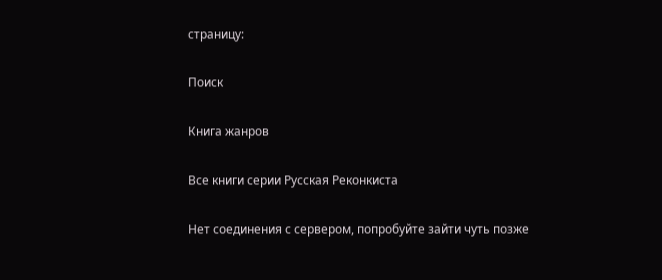страницу:

Поиск

Книга жанров

Все книги серии Русская Реконкиста

Нет соединения с сервером, попробуйте зайти чуть позже